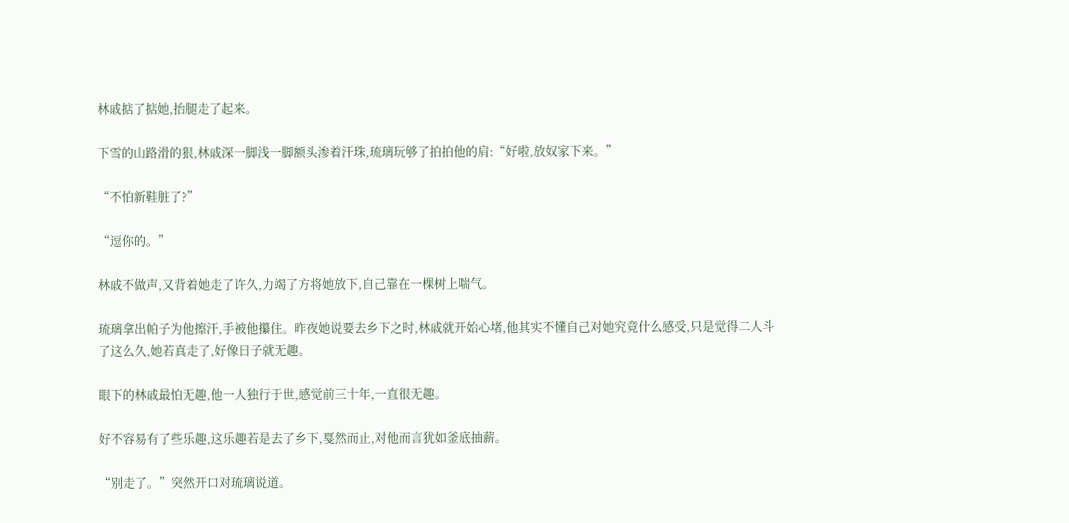林戚掂了掂她,抬腿走了起来。

下雪的山路滑的狠,林戚深一脚浅一脚额头渗着汗珠,琉璃玩够了拍拍他的肩:“好啦,放奴家下来。”

“不怕新鞋脏了?”

“逗你的。”

林戚不做声,又背着她走了许久,力竭了方将她放下,自己靠在一棵树上喘气。

琉璃拿出帕子为他擦汗,手被他攥住。昨夜她说要去乡下之时,林戚就开始心堵,他其实不懂自己对她究竟什么感受,只是觉得二人斗了这么久,她若真走了,好像日子就无趣。

眼下的林戚最怕无趣,他一人独行于世,感觉前三十年,一直很无趣。

好不容易有了些乐趣,这乐趣若是去了乡下,戛然而止,对他而言犹如釜底抽薪。

“别走了。”突然开口对琉璃说道。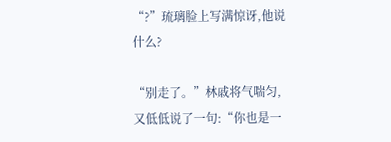“?”琉璃脸上写满惊讶,他说什么?

“别走了。”林戚将气喘匀,又低低说了一句:“你也是一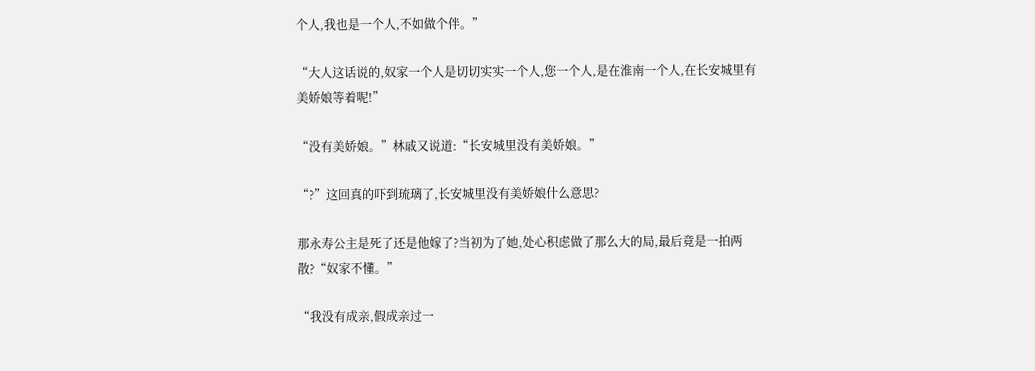个人,我也是一个人,不如做个伴。”

“大人这话说的,奴家一个人是切切实实一个人,您一个人,是在淮南一个人,在长安城里有美娇娘等着呢!”

“没有美娇娘。”林戚又说道:“长安城里没有美娇娘。”

“?”这回真的吓到琉璃了,长安城里没有美娇娘什么意思?

那永寿公主是死了还是他嫁了?当初为了她,处心积虑做了那么大的局,最后竟是一拍两散?“奴家不懂。”

“我没有成亲,假成亲过一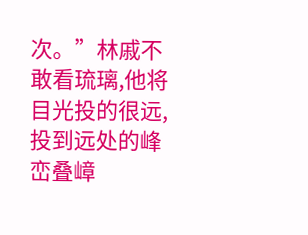次。”林戚不敢看琉璃,他将目光投的很远,投到远处的峰峦叠嶂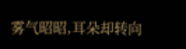雾气昭昭,耳朵却转向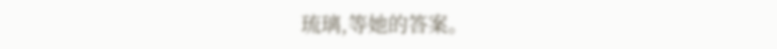琉璃,等她的答案。